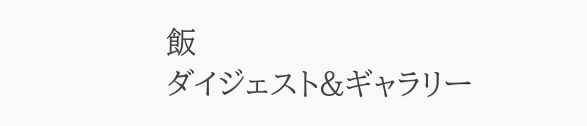飯
ダイジェスト&ギャラリー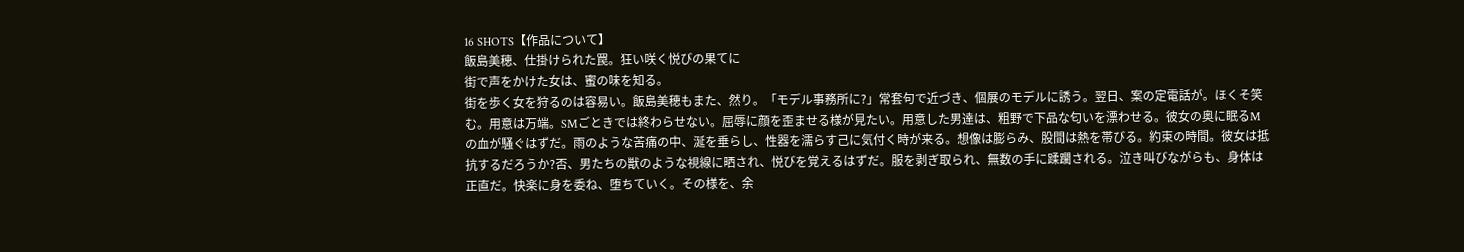16 SHOTS【作品について】
飯島美穂、仕掛けられた罠。狂い咲く悦びの果てに
街で声をかけた女は、蜜の味を知る。
街を歩く女を狩るのは容易い。飯島美穂もまた、然り。「モデル事務所に?」常套句で近づき、個展のモデルに誘う。翌日、案の定電話が。ほくそ笑む。用意は万端。SMごときでは終わらせない。屈辱に顔を歪ませる様が見たい。用意した男達は、粗野で下品な匂いを漂わせる。彼女の奥に眠るMの血が騒ぐはずだ。雨のような苦痛の中、涎を垂らし、性器を濡らす己に気付く時が来る。想像は膨らみ、股間は熱を帯びる。約束の時間。彼女は抵抗するだろうか?否、男たちの獣のような視線に晒され、悦びを覚えるはずだ。服を剥ぎ取られ、無数の手に蹂躙される。泣き叫びながらも、身体は正直だ。快楽に身を委ね、堕ちていく。その様を、余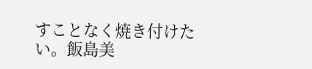すことなく焼き付けたい。飯島美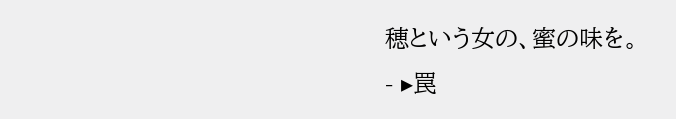穂という女の、蜜の味を。
- ▸罠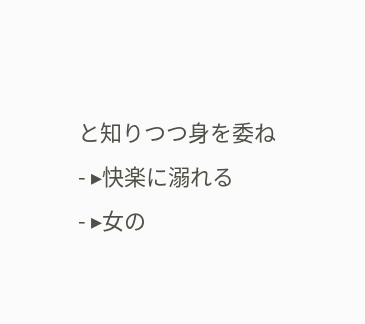と知りつつ身を委ね
- ▸快楽に溺れる
- ▸女の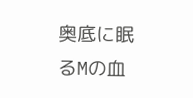奥底に眠るMの血